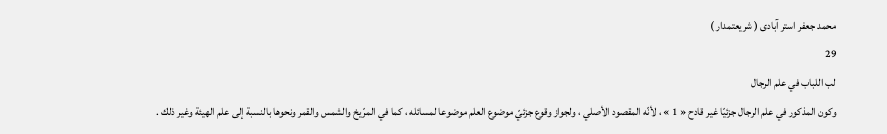محمد جعفر استر آبادى ( شريعتمدار )
29
لب اللباب في علم الرجال
وكون المذكور في علم الرجال جزئيّا غير قادح « 1 » ، لأنّه المقصود الأصلي ، ولجواز وقوع جزئيّ موضوع العلم موضوعا لمسائله ، كما في المرّيخ والشمس والقمر ونحوها بالنسبة إلى علم الهيئة وغير ذلك .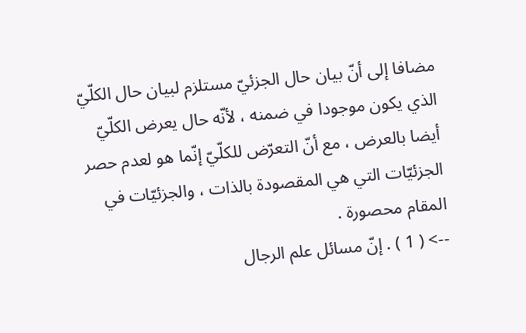مضافا إلى أنّ بيان حال الجزئيّ مستلزم لبيان حال الكلّيّ الذي يكون موجودا في ضمنه ، لأنّه حال يعرض الكلّيّ أيضا بالعرض ، مع أنّ التعرّض للكلّيّ إنّما هو لعدم حصر الجزئيّات التي هي المقصودة بالذات ، والجزئيّات في المقام محصورة .
--> ( 1 ) . إنّ مسائل علم الرجال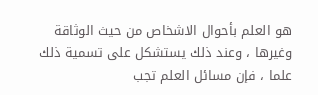هو العلم بأحوال الاشخاص من حيث الوثاقة وغيرها ، وعند ذلك يستشكل على تسمية ذلك علما ، فإن مسائل العلم تجب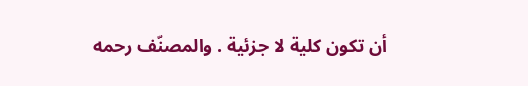أن تكون كلية لا جزئية . والمصنّف رحمه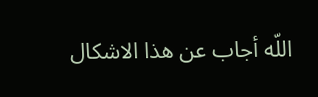اللّه أجاب عن هذا الاشكال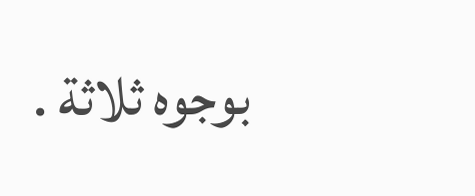بوجوه ثلاثة .